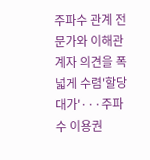주파수 관계 전문가와 이해관계자 의견을 폭넓게 수렴'할당 대가'···주파수 이용권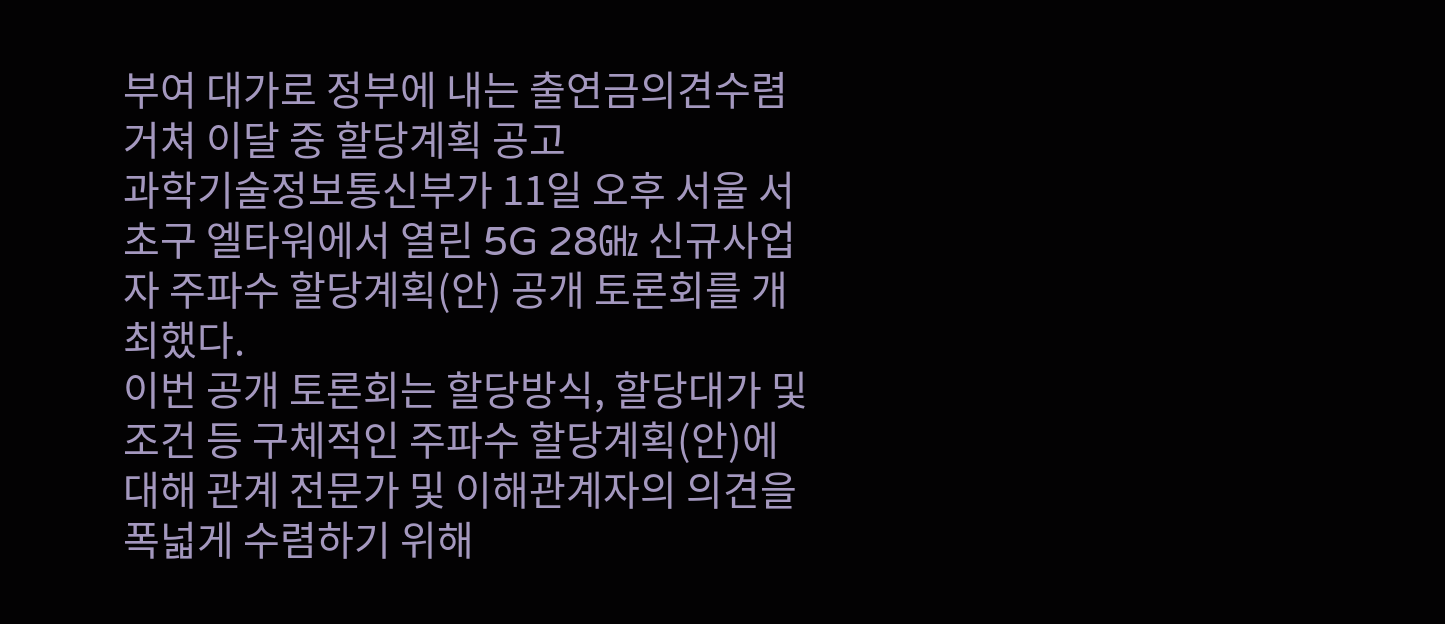부여 대가로 정부에 내는 출연금의견수렴 거쳐 이달 중 할당계획 공고
과학기술정보통신부가 11일 오후 서울 서초구 엘타워에서 열린 5G 28㎓ 신규사업자 주파수 할당계획(안) 공개 토론회를 개최했다.
이번 공개 토론회는 할당방식, 할당대가 및 조건 등 구체적인 주파수 할당계획(안)에 대해 관계 전문가 및 이해관계자의 의견을 폭넓게 수렴하기 위해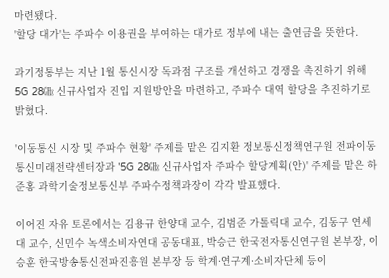마련됐다.
'할당 대가'는 주파수 이용권을 부여하는 대가로 정부에 내는 출연금을 뜻한다.

과기정통부는 지난 1월 통신시장 독과점 구조를 개선하고 경쟁을 촉진하기 위해 5G 28㎓ 신규사업자 진입 지원방안을 마련하고, 주파수 대역 할당을 추진하기로 밝혔다.

'이동통신 시장 및 주파수 현황' 주제를 맡은 김지환 정보통신정책연구원 전파이동통신미래전략센터장과 '5G 28㎓ 신규사업자 주파수 할당계획(안)' 주제를 맡은 하준홍 과학기술정보통신부 주파수정책과장이 각각 발표했다.

이어진 자유 토론에서는 김용규 한양대 교수, 김범준 가톨릭대 교수, 김동구 연세대 교수, 신민수 녹색소비자연대 공동대표, 박승근 한국전자통신연구원 본부장, 이승훈 한국방송통신전파진흥원 본부장 등 학계·연구계·소비자단체 등이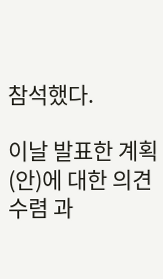참석했다.

이날 발표한 계획(안)에 대한 의견수렴 과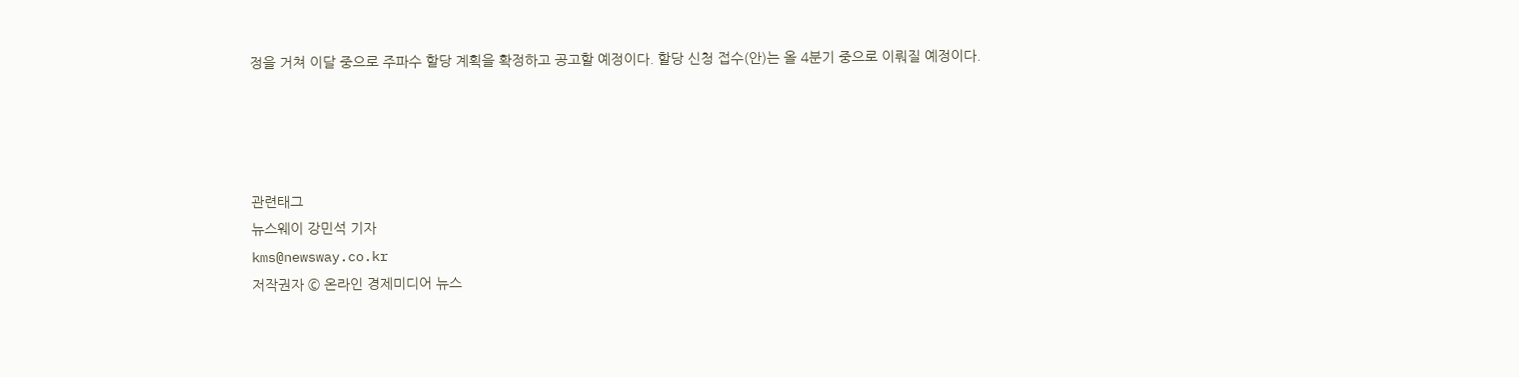정을 거쳐 이달 중으로 주파수 할당 계획을 확정하고 공고할 예정이다. 할당 신청 접수(안)는 올 4분기 중으로 이뤄질 예정이다.




관련태그
뉴스웨이 강민석 기자
kms@newsway.co.kr
저작권자 © 온라인 경제미디어 뉴스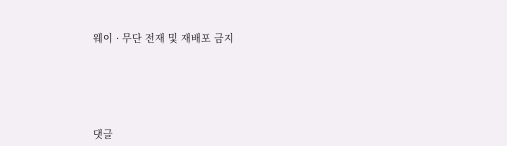웨이 · 무단 전재 및 재배포 금지





댓글